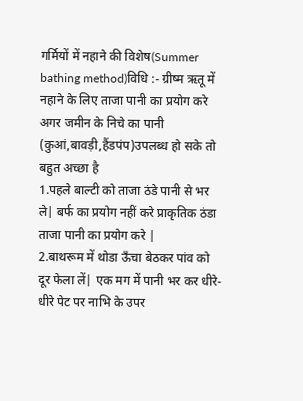गर्मियों में नहाने की विशेष(Summer bathing method)विधि :- ग्रीष्म ऋतू में नहाने के लिए ताजा पानी का प्रयोग करे अगर जमीन के निचे का पानी (कुआं,बावड़ी,हैंडपंप)उपलब्ध हो सके तो बहुत अच्छा है
1.पहले बाल्टी को ताजा ठंडे पानी से भर ले| बर्फ का प्रयोग नहीं करे प्राकृतिक ठंडा ताजा पानी का प्रयोग करे |
2.बाथरूम में थोडा ऊँचा बेठकर पांव को दूर फेला लें| एक मग में पानी भर कर धीरे-धीरे पेट पर नाभि के उपर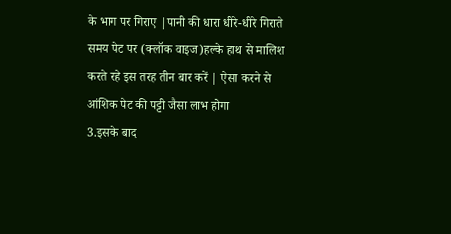के भाग पर गिराए |पानी की धारा धीरे-धीरे गिराते समय पेट पर (क्लॉक वाइज)हल्के हाथ से मालिश करते रहे इस तरह तीन बार करें | ऐसा करने से आंशिक पेट की पट्टी जैसा लाभ होगा
3.इसके बाद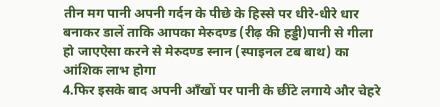तीन मग पानी अपनी गर्दन के पीछे के हिस्से पर धीरे-धीरे धार बनाकर डालें ताकि आपका मेरुदण्ड (रीढ़ की हड्डी)पानी से गीला हो जाएऐसा करने से मेरुदण्ड स्नान (स्पाइनल टब बाथ) का आंशिक लाभ होगा
4.फिर इसके बाद अपनी आँखों पर पानी के छींटे लगाये और चेहरे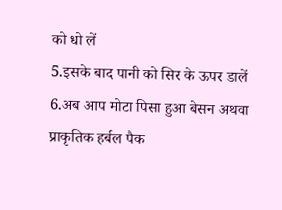को धो लें
5.इसके बाद पानी को सिर के ऊपर डालें
6.अब आप मोटा पिसा हुआ बेसन अथवा प्राकृतिक हर्बल पैक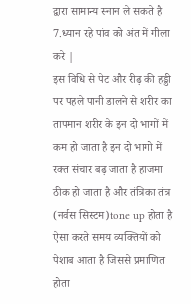द्वारा सामान्य स्नान ले सकते है
7.ध्यान रहे पांव को अंत में गीला करे |
इस विधि से पेट और रीढ़ की हड्डी पर पहले पानी डालने से शरीर का तापमान शरीर के इन दो भागों में कम हो जाता है इन दो भागो में रक्त संचार बढ़ जाता है हाजमा ठीक हो जाता है और तंत्रिका तंत्र (नर्वस सिस्टम)tone up होता है ऐसा करते समय व्यक्तियों को पेशाब आता है जिससे प्रमाणित होता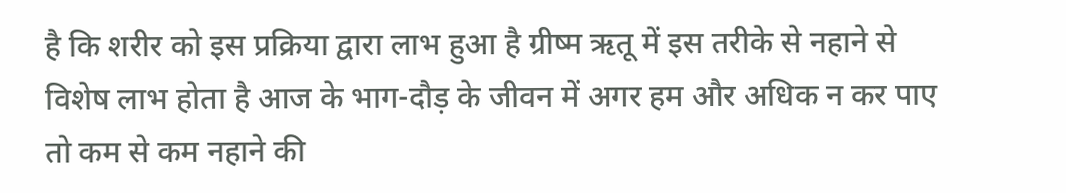है कि शरीर को इस प्रक्रिया द्वारा लाभ हुआ है ग्रीष्म ऋतू में इस तरीके से नहाने से विशेष लाभ होता है आज के भाग-दौड़ के जीवन में अगर हम और अधिक न कर पाए तो कम से कम नहाने की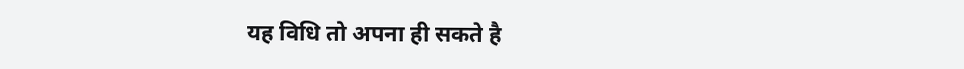यह विधि तो अपना ही सकते है